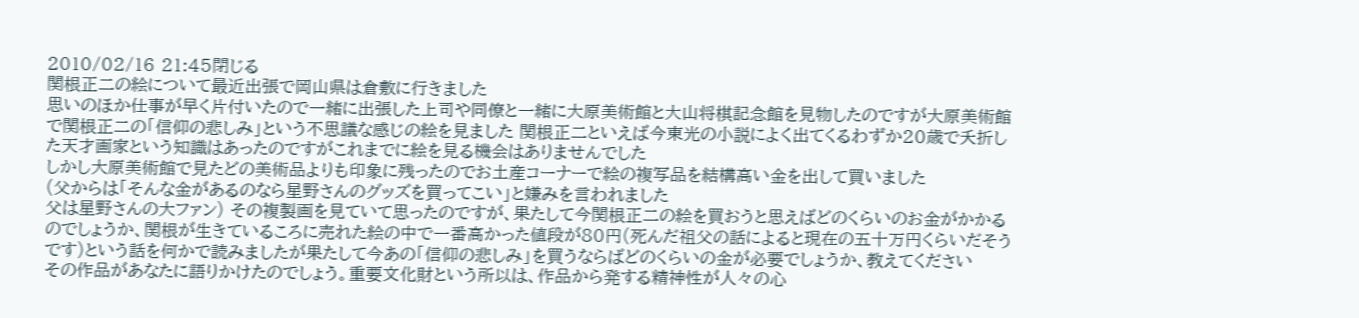2010/02/16 21:45閉じる
関根正二の絵について最近出張で岡山県は倉敷に行きました
思いのほか仕事が早く片付いたので一緒に出張した上司や同僚と一緒に大原美術館と大山将棋記念館を見物したのですが大原美術館で関根正二の「信仰の悲しみ」という不思議な感じの絵を見ました 関根正二といえば今東光の小説によく出てくるわずか20歳で夭折した天才画家という知識はあったのですがこれまでに絵を見る機会はありませんでした
しかし大原美術館で見たどの美術品よりも印象に残ったのでお土産コーナーで絵の複写品を結構高い金を出して買いました
(父からは「そんな金があるのなら星野さんのグッズを買ってこい」と嫌みを言われました
父は星野さんの大ファン) その複製画を見ていて思ったのですが、果たして今関根正二の絵を買おうと思えばどのくらいのお金がかかるのでしょうか、関根が生きているころに売れた絵の中で一番高かった値段が80円(死んだ祖父の話によると現在の五十万円くらいだそうです)という話を何かで読みましたが果たして今あの「信仰の悲しみ」を買うならばどのくらいの金が必要でしょうか、教えてください
その作品があなたに語りかけたのでしょう。重要文化財という所以は、作品から発する精神性が人々の心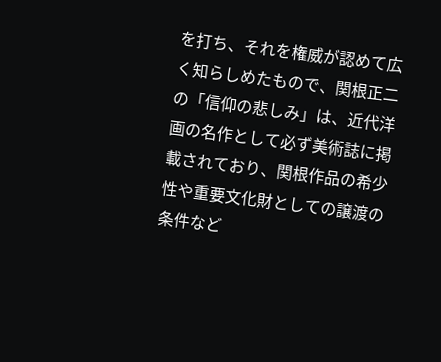を打ち、それを権威が認めて広く知らしめたもので、関根正二の「信仰の悲しみ」は、近代洋画の名作として必ず美術誌に掲載されており、関根作品の希少性や重要文化財としての譲渡の条件など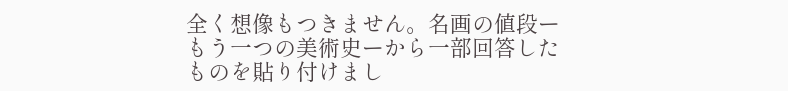全く想像もつきません。名画の値段ーもう一つの美術史ーから一部回答したものを貼り付けまし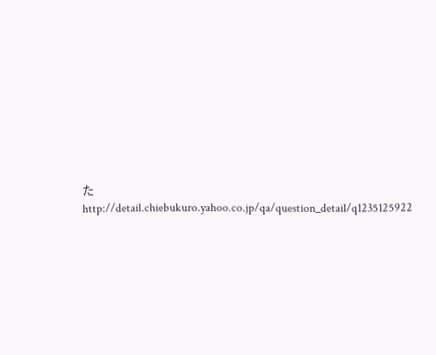たhttp://detail.chiebukuro.yahoo.co.jp/qa/question_detail/q1235125922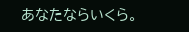あなたならいくら。